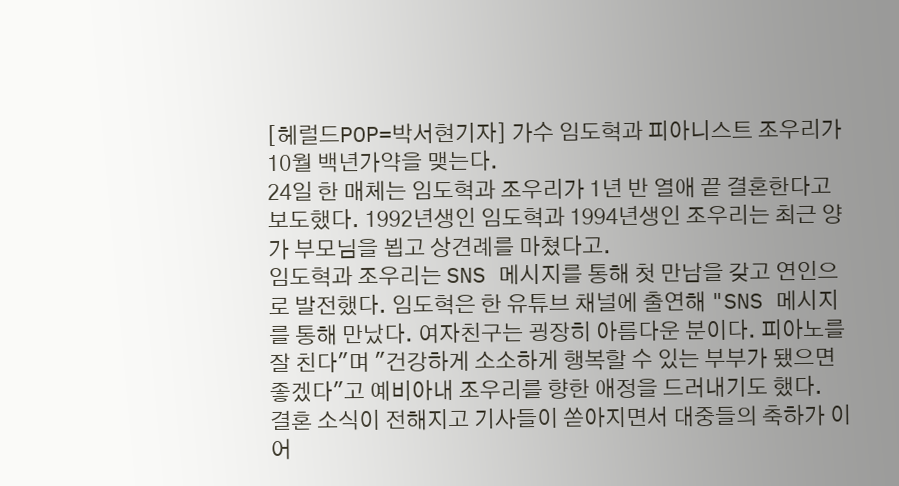[헤럴드POP=박서현기자] 가수 임도혁과 피아니스트 조우리가 10월 백년가약을 맺는다.
24일 한 매체는 임도혁과 조우리가 1년 반 열애 끝 결혼한다고 보도했다. 1992년생인 임도혁과 1994년생인 조우리는 최근 양가 부모님을 뵙고 상견례를 마쳤다고.
임도혁과 조우리는 SNS 메시지를 통해 첫 만남을 갖고 연인으로 발전했다. 임도혁은 한 유튜브 채널에 출연해 "SNS 메시지를 통해 만났다. 여자친구는 굉장히 아름다운 분이다. 피아노를 잘 친다"며 "건강하게 소소하게 행복할 수 있는 부부가 됐으면 좋겠다"고 예비아내 조우리를 향한 애정을 드러내기도 했다.
결혼 소식이 전해지고 기사들이 쏟아지면서 대중들의 축하가 이어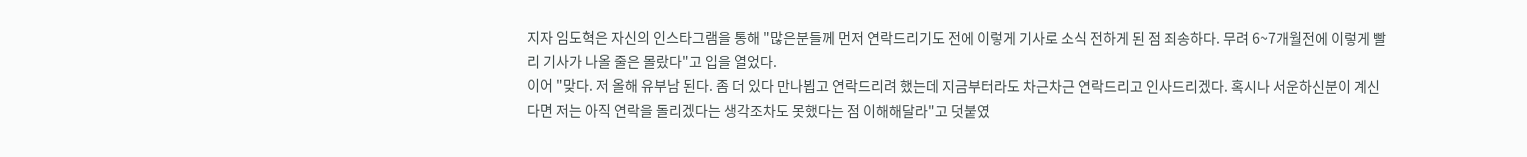지자 임도혁은 자신의 인스타그램을 통해 "많은분들께 먼저 연락드리기도 전에 이렇게 기사로 소식 전하게 된 점 죄송하다. 무려 6~7개월전에 이렇게 빨리 기사가 나올 줄은 몰랐다"고 입을 열었다.
이어 "맞다. 저 올해 유부남 된다. 좀 더 있다 만나뵙고 연락드리려 했는데 지금부터라도 차근차근 연락드리고 인사드리겠다. 혹시나 서운하신분이 계신다면 저는 아직 연락을 돌리겠다는 생각조차도 못했다는 점 이해해달라"고 덧붙였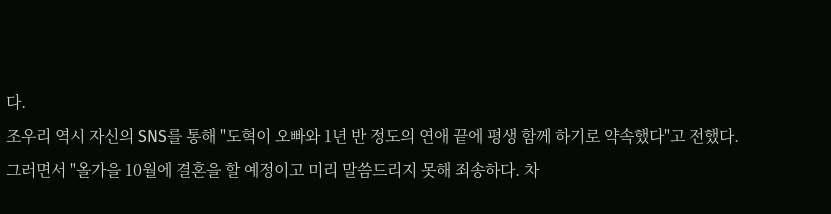다.
조우리 역시 자신의 SNS를 통해 "도혁이 오빠와 1년 반 정도의 연애 끝에 평생 함께 하기로 약속했다"고 전했다.
그러면서 "올가을 10월에 결혼을 할 예정이고 미리 말씀드리지 못해 죄송하다. 차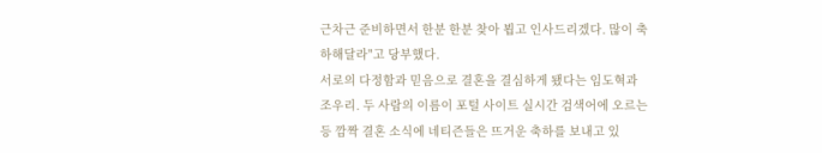근차근 준비하면서 한분 한분 찾아 뵙고 인사드리겠다. 많이 축하해달라"고 당부했다.
서로의 다정함과 믿음으로 결혼을 결심하게 됐다는 임도혁과 조우리. 두 사람의 이름이 포털 사이트 실시간 검색어에 오르는 등 깜짝 결혼 소식에 네티즌들은 뜨거운 축하를 보내고 있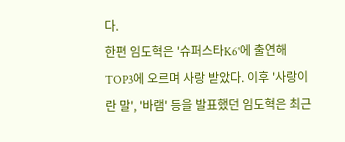다.
한편 임도혁은 '슈퍼스타K6'에 출연해 TOP3에 오르며 사랑 받았다. 이후 '사랑이란 말', '바램' 등을 발표했던 임도혁은 최근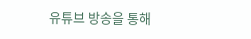유튜브 방송을 통해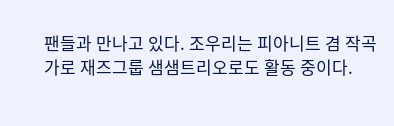팬들과 만나고 있다. 조우리는 피아니트 겸 작곡가로 재즈그룹 샘샘트리오로도 활동 중이다.